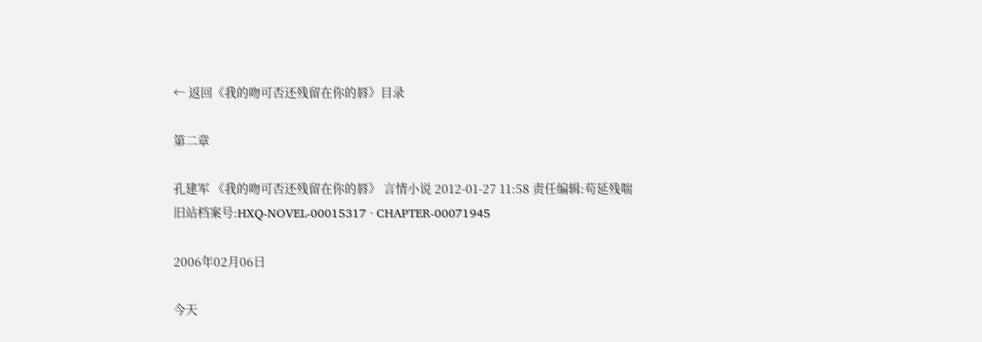← 返回《我的吻可否还残留在你的唇》目录

第二章

孔建军 《我的吻可否还残留在你的唇》 言情小说 2012-01-27 11:58 责任编辑:苟延残喘
旧站档案号:HXQ-NOVEL-00015317 · CHAPTER-00071945

2006年02月06日

今天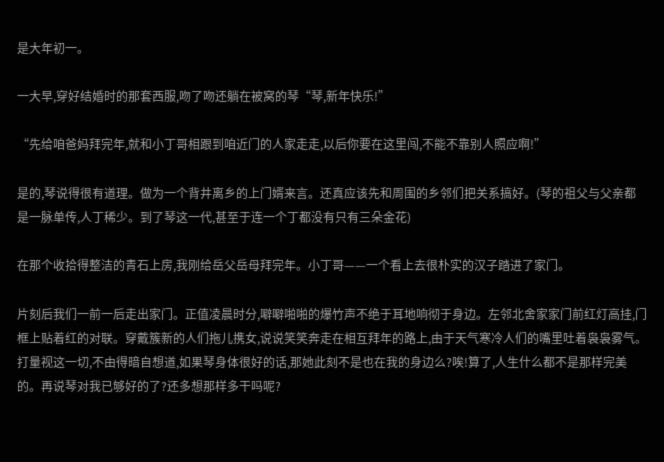是大年初一。

一大早,穿好结婚时的那套西服,吻了吻还躺在被窝的琴“琴,新年快乐!”

“先给咱爸妈拜完年,就和小丁哥相跟到咱近门的人家走走,以后你要在这里闯,不能不靠别人照应啊!”

是的,琴说得很有道理。做为一个背井离乡的上门婿来言。还真应该先和周围的乡邻们把关系搞好。(琴的祖父与父亲都是一脉单传,人丁稀少。到了琴这一代,甚至于连一个丁都没有只有三朵金花)

在那个收拾得整洁的青石上房,我刚给岳父岳母拜完年。小丁哥——一个看上去很朴实的汉子踏进了家门。

片刻后我们一前一后走出家门。正值凌晨时分,噼噼啪啪的爆竹声不绝于耳地响彻于身边。左邻北舍家家门前红灯高挂,门框上贴着红的对联。穿戴簇新的人们拖儿携女,说说笑笑奔走在相互拜年的路上,由于天气寒冷人们的嘴里吐着袅袅雾气。打量视这一切,不由得暗自想道,如果琴身体很好的话,那她此刻不是也在我的身边么?唉!算了,人生什么都不是那样完美的。再说琴对我已够好的了?还多想那样多干吗呢?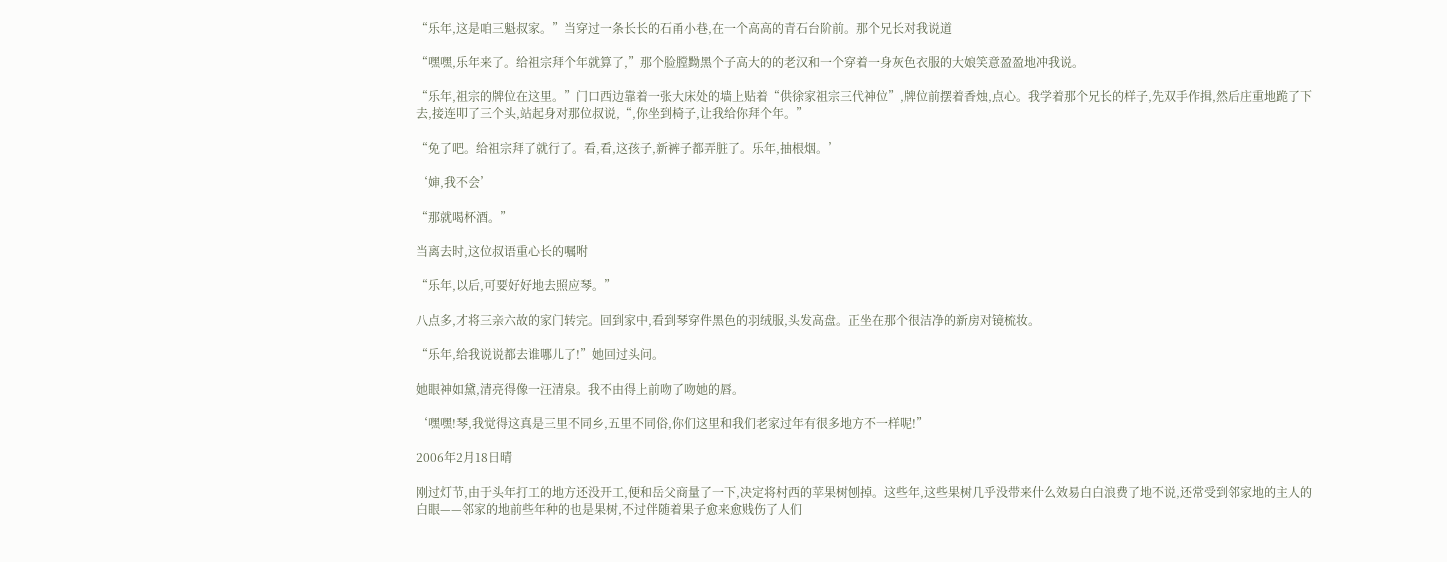“乐年,这是咱三魁叔家。”当穿过一条长长的石甬小巷,在一个高高的青石台阶前。那个兄长对我说道

“嘿嘿,乐年来了。给祖宗拜个年就算了,”那个脸膛黝黑个子高大的的老汉和一个穿着一身灰色衣服的大娘笑意盈盈地冲我说。

“乐年,祖宗的牌位在这里。”门口西边靠着一张大床处的墙上贴着“供徐家祖宗三代神位”,牌位前摆着香烛,点心。我学着那个兄长的样子,先双手作揖,然后庄重地跪了下去,接连叩了三个头,站起身对那位叔说,“,你坐到椅子,让我给你拜个年。”

“免了吧。给祖宗拜了就行了。看,看,这孩子,新裤子都弄脏了。乐年,抽根烟。’

‘婶,我不会’

“那就喝杯酒。”

当离去时,这位叔语重心长的嘱咐

“乐年,以后,可要好好地去照应琴。”

八点多,才将三亲六故的家门转完。回到家中,看到琴穿件黑色的羽绒服,头发高盘。正坐在那个很洁净的新房对镜梳妆。

“乐年,给我说说都去谁哪儿了!”她回过头问。

她眼神如黛,清亮得像一汪清泉。我不由得上前吻了吻她的唇。

‘嘿嘿!琴,我觉得这真是三里不同乡,五里不同俗,你们这里和我们老家过年有很多地方不一样呢!”

2006年2月18日晴

刚过灯节,由于头年打工的地方还没开工,便和岳父商量了一下,决定将村西的苹果树刨掉。这些年,这些果树几乎没带来什么效易白白浪费了地不说,还常受到邻家地的主人的白眼——邻家的地前些年种的也是果树,不过伴随着果子愈来愈贱伤了人们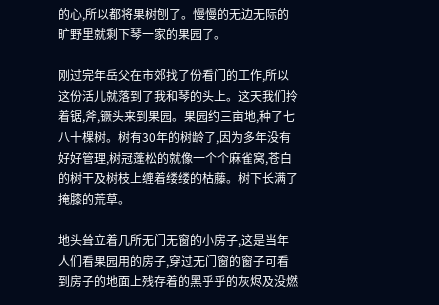的心,所以都将果树刨了。慢慢的无边无际的旷野里就剩下琴一家的果园了。

刚过完年岳父在市郊找了份看门的工作,所以这份活儿就落到了我和琴的头上。这天我们拎着锯,斧,镢头来到果园。果园约三亩地,种了七八十棵树。树有30年的树龄了,因为多年没有好好管理,树冠蓬松的就像一个个麻雀窝,苍白的树干及树枝上缠着缕缕的枯藤。树下长满了掩膝的荒草。

地头耸立着几所无门无窗的小房子,这是当年人们看果园用的房子,穿过无门窗的窗子可看到房子的地面上残存着的黑乎乎的灰烬及没燃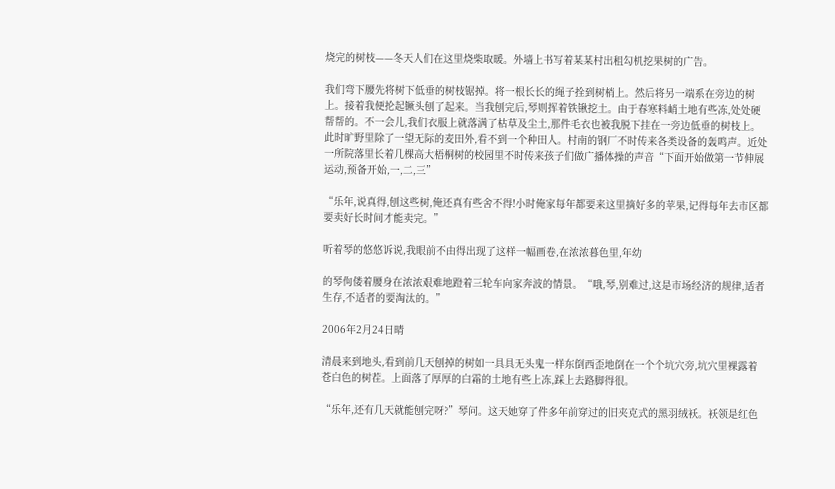烧完的树枝——冬天人们在这里烧柴取暖。外墙上书写着某某村出租勾机挖果树的广告。

我们弯下腰先将树下低垂的树枝锯掉。将一根长长的绳子拴到树梢上。然后将另一端系在旁边的树上。接着我便抡起镢头刨了起来。当我刨完后,琴则挥着铁锹挖土。由于春寒料峭土地有些冻,处处硬帮帮的。不一会儿,我们衣服上就落满了枯草及尘土,那件毛衣也被我脱下挂在一旁边低垂的树枝上。此时旷野里除了一望无际的麦田外,看不到一个种田人。村南的钢厂不时传来各类设备的轰鸣声。近处一所院落里长着几棵高大梧桐树的校园里不时传来孩子们做广播体操的声音“下面开始做第一节伸展运动,预备开始,一,二,三”

“乐年,说真得,刨这些树,俺还真有些舍不得!小时俺家每年都要来这里摘好多的苹果,记得每年去市区都要卖好长时间才能卖完。”

听着琴的悠悠诉说,我眼前不由得出现了这样一幅画卷,在浓浓暮色里,年幼

的琴佝偻着腰身在浓浓艰难地蹬着三轮车向家奔波的情景。“哦,琴,别难过,这是市场经济的规律,适者生存,不适者的要淘汰的。”

2006年2月24日晴

清晨来到地头,看到前几天刨掉的树如一具具无头鬼一样东倒西歪地倒在一个个坑穴旁,坑穴里裸露着苍白色的树茬。上面落了厚厚的白霜的土地有些上冻,踩上去路脚得很。

“乐年,还有几天就能刨完呀?”琴问。这天她穿了件多年前穿过的旧夹克式的黑羽绒袄。袄领是红色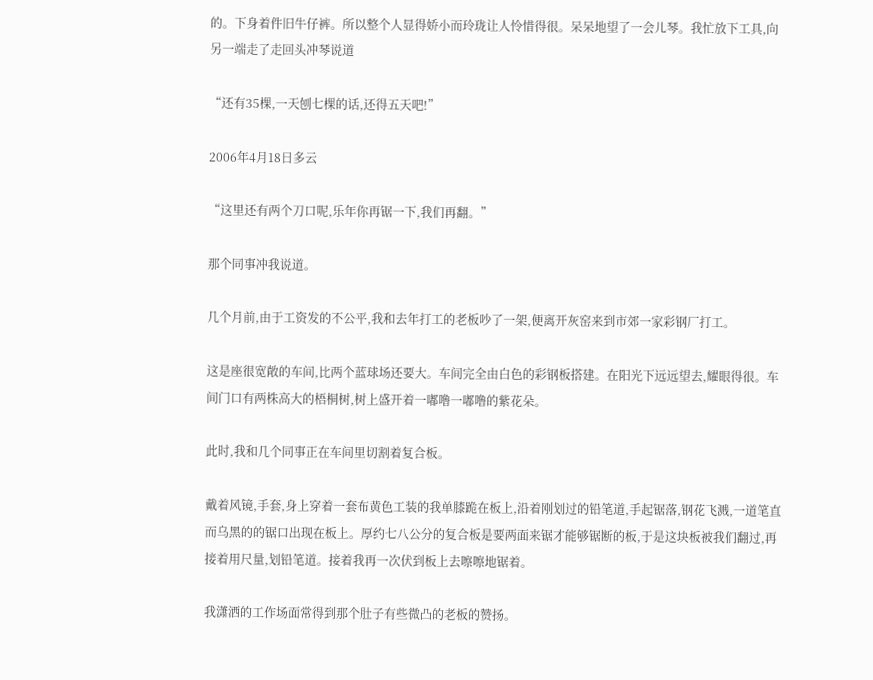的。下身着件旧牛仔裤。所以整个人显得娇小而玲珑让人怜惜得很。呆呆地望了一会儿琴。我忙放下工具,向另一端走了走回头冲琴说道

“还有35棵,一天刨七棵的话,还得五天吧!”

2006年4月18日多云

“这里还有两个刀口呢,乐年你再锯一下,我们再翻。”

那个同事冲我说道。

几个月前,由于工资发的不公平,我和去年打工的老板吵了一架,便离开灰窑来到市郊一家彩钢厂打工。

这是座很宽敞的车间,比两个蓝球场还要大。车间完全由白色的彩钢板搭建。在阳光下远远望去,耀眼得很。车间门口有两株高大的梧桐树,树上盛开着一嘟噜一嘟噜的紫花朵。

此时,我和几个同事正在车间里切割着复合板。

戴着风镜,手套,身上穿着一套布黄色工装的我单膝跪在板上,沿着刚划过的铅笔道,手起锯落,钢花飞溅,一道笔直而乌黑的的锯口出现在板上。厚约七八公分的复合板是要两面来锯才能够锯断的板,于是这块板被我们翻过,再接着用尺量,划铅笔道。接着我再一次伏到板上去嚓嚓地锯着。

我潇洒的工作场面常得到那个肚子有些微凸的老板的赞扬。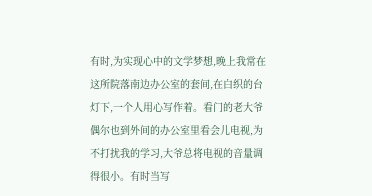有时,为实现心中的文学梦想,晚上我常在这所院落南边办公室的套间,在白织的台灯下,一个人用心写作着。看门的老大爷偶尔也到外间的办公室里看会儿电视,为不打扰我的学习,大爷总将电视的音量调得很小。有时当写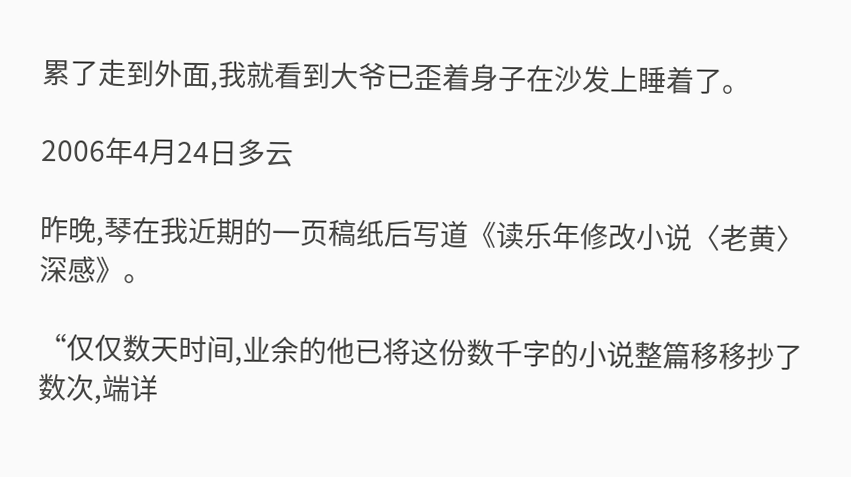累了走到外面,我就看到大爷已歪着身子在沙发上睡着了。

2006年4月24日多云

昨晚,琴在我近期的一页稿纸后写道《读乐年修改小说〈老黄〉深感》。

“仅仅数天时间,业余的他已将这份数千字的小说整篇移移抄了数次,端详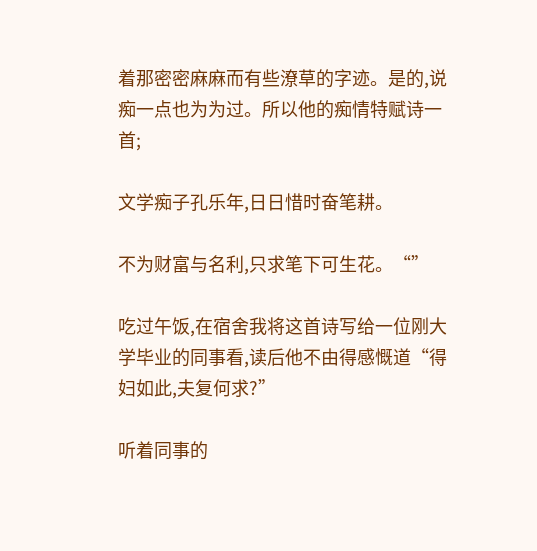着那密密麻麻而有些潦草的字迹。是的,说痴一点也为为过。所以他的痴情特赋诗一首;

文学痴子孔乐年,日日惜时奋笔耕。

不为财富与名利,只求笔下可生花。“”

吃过午饭,在宿舍我将这首诗写给一位刚大学毕业的同事看,读后他不由得感慨道“得妇如此,夫复何求?”

听着同事的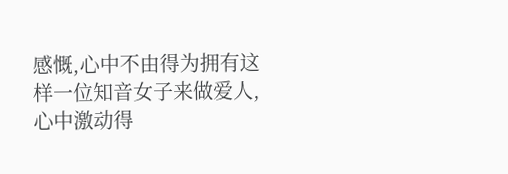感慨,心中不由得为拥有这样一位知音女子来做爱人,心中激动得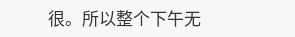很。所以整个下午无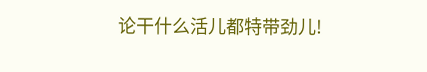论干什么活儿都特带劲儿!